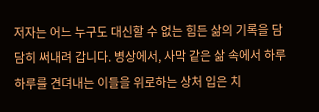저자는 어느 누구도 대신할 수 없는 힘든 삶의 기록을 담담히 써내려 갑니다. 병상에서, 사막 같은 삶 속에서 하루 하루를 견뎌내는 이들을 위로하는 상처 입은 치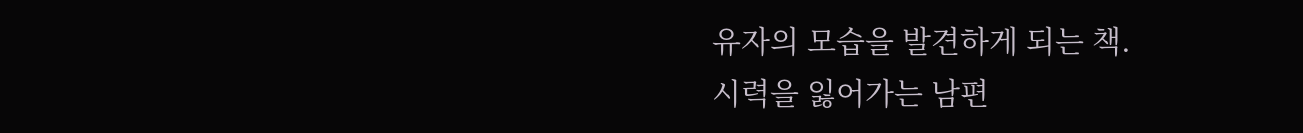유자의 모습을 발견하게 되는 책.
시력을 잃어가는 남편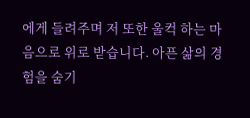에게 들려주며 저 또한 울컥 하는 마음으로 위로 받습니다. 아픈 삶의 경험을 숨기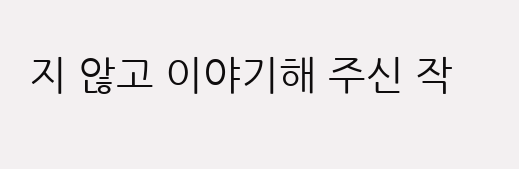지 않고 이야기해 주신 작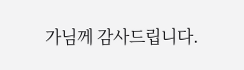가님께 감사드립니다.